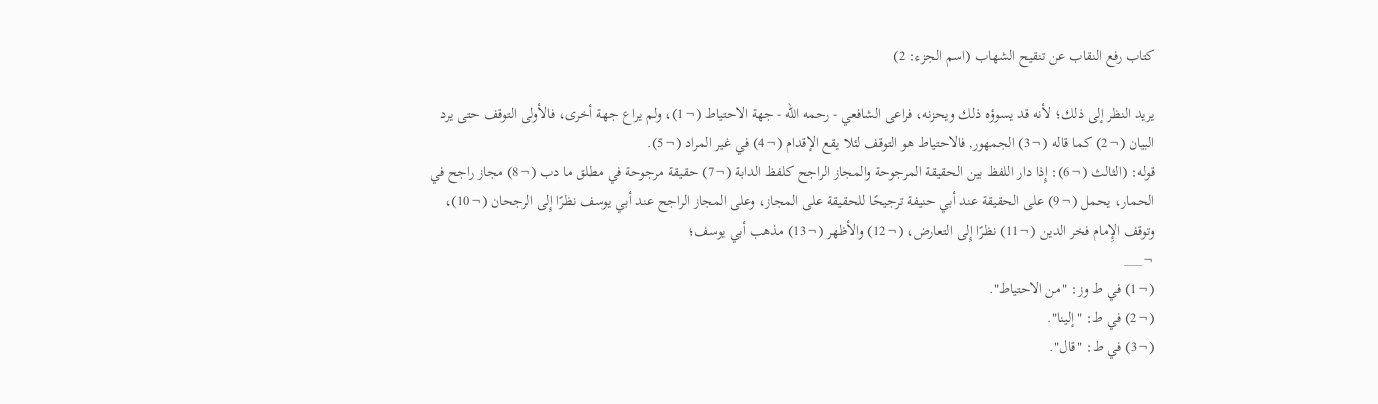كتاب رفع النقاب عن تنقيح الشهاب (اسم الجزء: 2)

يريد النظر إلى ذلك؛ لأنه قد يسوؤه ذلك ويحزنه، فراعى الشافعي - رحمه الله - جهة الاحتياط (¬1)، ولم يراع جهة أخرى، فالأولى التوقف حتى يرد البيان (¬2) كما قاله (¬3) الجمهور, فالاحتياط هو التوقف لئلا يقع الإقدام (¬4) في غير المراد (¬5).
قوله: (الثالث (¬6): إِذا دار اللفظ بين الحقيقة المرجوحة والمجاز الراجح كلفظ الدابة (¬7) حقيقة مرجوحة في مطلق ما دب (¬8) مجاز راجح في الحمار، يحمل (¬9) على الحقيقة عند أبي حنيفة ترجيحًا للحقيقة على المجاز، وعلى المجاز الراجح عند أبي يوسف نظرًا إِلى الرجحان (¬10)، وتوقف الإِمام فخر الدين (¬11) نظرًا إِلى التعارض، (¬12) والأظهر (¬13) مذهب أبي يوسف؛
¬___
(¬1) في ط وز: "من الاحتياط".
(¬2) في ط: "إلينا".
(¬3) في ط: "قال".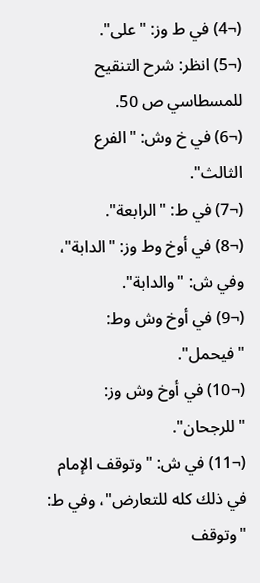(¬4) في ط وز: "على".
(¬5) انظر: شرح التنقيح للمسطاسي ص 50.
(¬6) في خ وش: "الفرع الثالث".
(¬7) في ط: "الرابعة".
(¬8) في أوخ وط وز: "الدابة"، وفي ش: "والدابة".
(¬9) في أوخ وش وط: "فيحمل".
(¬10) في أوخ وش وز: "للرجحان".
(¬11) في ش: "وتوقف الإمام في ذلك كله للتعارض"، وفي ط: "وتوقف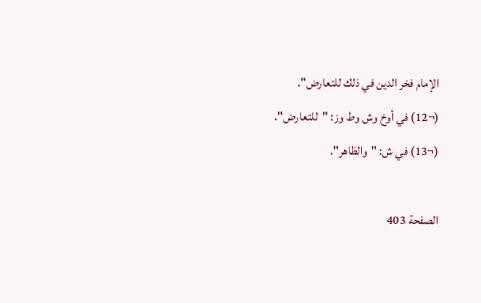الإمام فخر الدين في ذلك للتعارض".
(¬12) في أوخ وش وط وز: "للتعارض".
(¬13) في ش: "والظاهر".

الصفحة 403